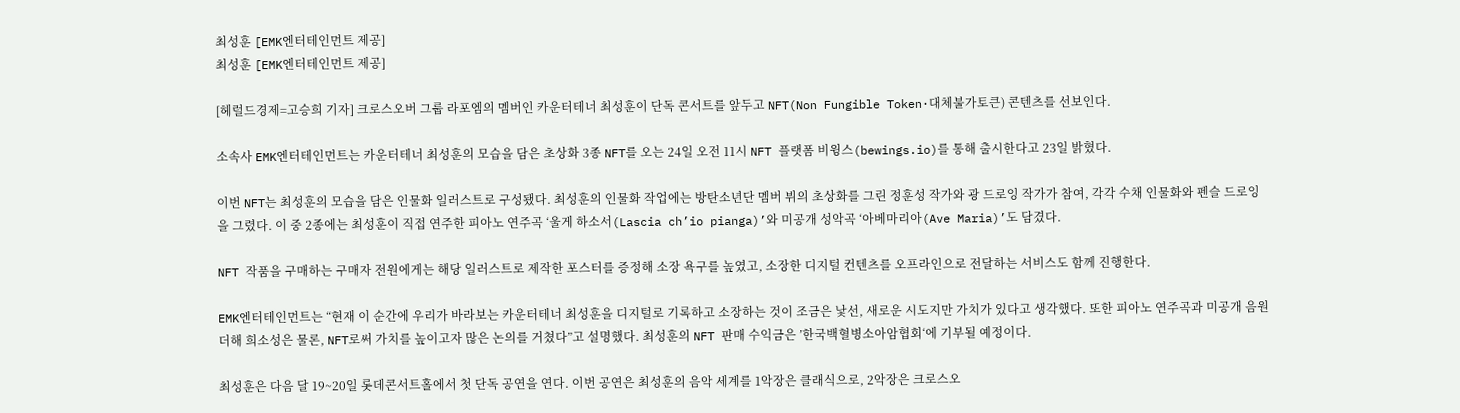최성훈 [EMK엔터테인먼트 제공]
최성훈 [EMK엔터테인먼트 제공]

[헤럴드경제=고승희 기자] 크로스오버 그룹 라포엠의 멤버인 카운터테너 최성훈이 단독 콘서트를 앞두고 NFT(Non Fungible Token·대체불가토큰) 콘텐츠를 선보인다.

소속사 EMK엔터테인먼트는 카운터테너 최성훈의 모습을 담은 초상화 3종 NFT를 오는 24일 오전 11시 NFT 플랫폼 비윙스(bewings.io)를 통해 출시한다고 23일 밝혔다.

이번 NFT는 최성훈의 모습을 담은 인물화 일러스트로 구성됐다. 최성훈의 인물화 작업에는 방탄소년단 멤버 뷔의 초상화를 그린 정훈성 작가와 광 드로잉 작가가 참여, 각각 수채 인물화와 펜슬 드로잉을 그렸다. 이 중 2종에는 최성훈이 직접 연주한 피아노 연주곡 ‘울게 하소서(Lascia ch’io pianga)’와 미공개 성악곡 ‘아베마리아(Ave Maria)’도 담겼다.

NFT 작품을 구매하는 구매자 전원에게는 해당 일러스트로 제작한 포스터를 증정해 소장 욕구를 높였고, 소장한 디지털 컨텐츠를 오프라인으로 전달하는 서비스도 함께 진행한다.

EMK엔터테인먼트는 “현재 이 순간에 우리가 바라보는 카운터테너 최성훈을 디지털로 기록하고 소장하는 것이 조금은 낯선, 새로운 시도지만 가치가 있다고 생각했다. 또한 피아노 연주곡과 미공개 음원 더해 희소성은 물론, NFT로써 가치를 높이고자 많은 논의를 거쳤다”고 설명했다. 최성훈의 NFT 판매 수익금은 ’한국백혈병소아암협회‘에 기부될 예정이다.

최성훈은 다음 달 19~20일 롯데콘서트홀에서 첫 단독 공연을 연다. 이번 공연은 최성훈의 음악 세계를 1악장은 클래식으로, 2악장은 크로스오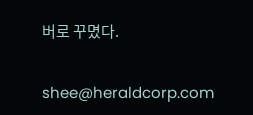버로 꾸몄다.


shee@heraldcorp.com